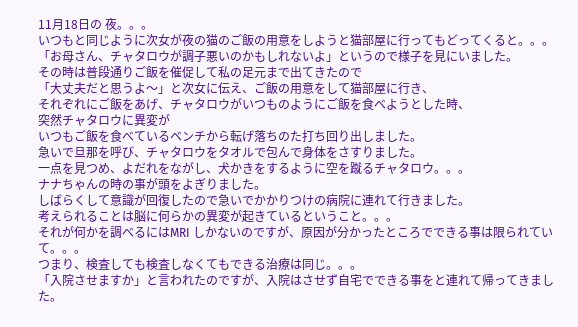11月18日の 夜。。。
いつもと同じように次女が夜の猫のご飯の用意をしようと猫部屋に行ってもどってくると。。。
「お母さん、チャタロウが調子悪いのかもしれないよ」というので様子を見にいました。
その時は普段通りご飯を催促して私の足元まで出てきたので
「大丈夫だと思うよ〜」と次女に伝え、ご飯の用意をして猫部屋に行き、
それぞれにご飯をあげ、チャタロウがいつものようにご飯を食べようとした時、
突然チャタロウに異変が
いつもご飯を食べているベンチから転げ落ちのた打ち回り出しました。
急いで旦那を呼び、チャタロウをタオルで包んで身体をさすりました。
一点を見つめ、よだれをながし、犬かきをするように空を蹴るチャタロウ。。。
ナナちゃんの時の事が頭をよぎりました。
しばらくして意識が回復したので急いでかかりつけの病院に連れて行きました。
考えられることは脳に何らかの異変が起きているということ。。。
それが何かを調べるにはMRI しかないのですが、原因が分かったところでできる事は限られていて。。。
つまり、検査しても検査しなくてもできる治療は同じ。。。
「入院させますか」と言われたのですが、入院はさせず自宅でできる事をと連れて帰ってきました。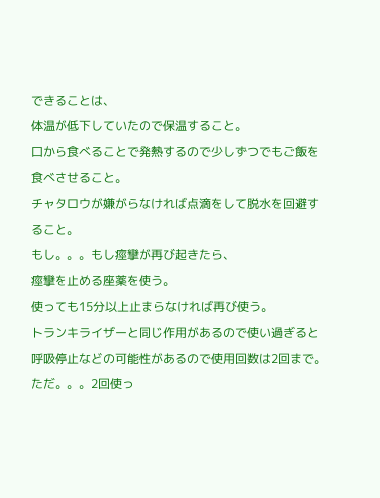できることは、
体温が低下していたので保温すること。
口から食べることで発熱するので少しずつでもご飯を食べさせること。
チャタロウが嫌がらなければ点滴をして脱水を回避すること。
もし。。。もし痙攣が再び起きたら、
痙攣を止める座薬を使う。
使っても15分以上止まらなければ再び使う。
トランキライザーと同じ作用があるので使い過ぎると呼吸停止などの可能性があるので使用回数は2回まで。
ただ。。。2回使っ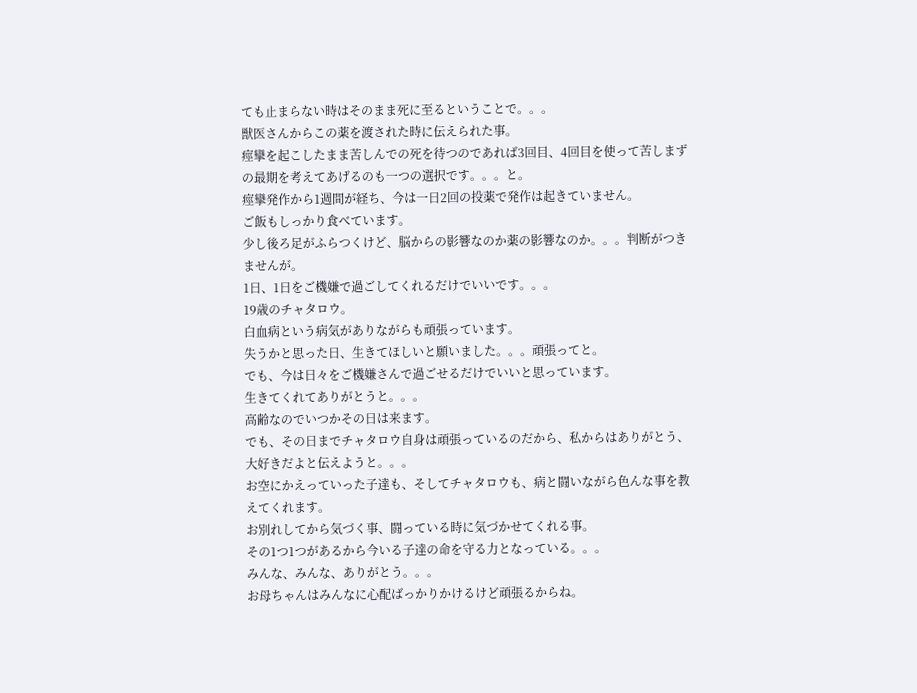ても止まらない時はそのまま死に至るということで。。。
獣医さんからこの薬を渡された時に伝えられた事。
痙攣を起こしたまま苦しんでの死を待つのであれば3回目、4回目を使って苦しまずの最期を考えてあげるのも一つの選択です。。。と。
痙攣発作から1週間が経ち、今は一日2回の投薬で発作は起きていません。
ご飯もしっかり食べています。
少し後ろ足がふらつくけど、脳からの影響なのか薬の影響なのか。。。判断がつきませんが。
1日、1日をご機嫌で過ごしてくれるだけでいいです。。。
19歳のチャタロウ。
白血病という病気がありながらも頑張っています。
失うかと思った日、生きてほしいと願いました。。。頑張ってと。
でも、今は日々をご機嫌さんで過ごせるだけでいいと思っています。
生きてくれてありがとうと。。。
高齢なのでいつかその日は来ます。
でも、その日までチャタロウ自身は頑張っているのだから、私からはありがとう、大好きだよと伝えようと。。。
お空にかえっていった子達も、そしてチャタロウも、病と闘いながら色んな事を教えてくれます。
お別れしてから気づく事、闘っている時に気づかせてくれる事。
その1つ1つがあるから今いる子達の命を守る力となっている。。。
みんな、みんな、ありがとう。。。
お母ちゃんはみんなに心配ばっかりかけるけど頑張るからね。